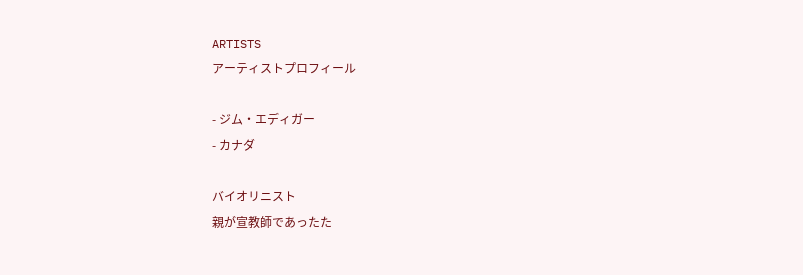ARTISTS
アーティストプロフィール

- ジム・エディガー
- カナダ

バイオリニスト
親が宣教師であったた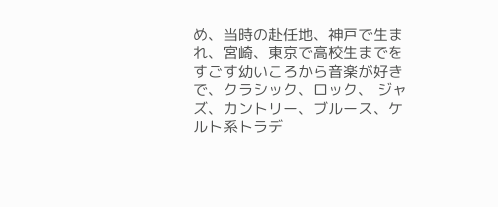め、当時の赴任地、神戸で生まれ、宮崎、東京で高校生までをすごす幼いころから音楽が好きで、クラシック、ロック、 ジャズ、カントリー、ブルース、ケルト系トラデ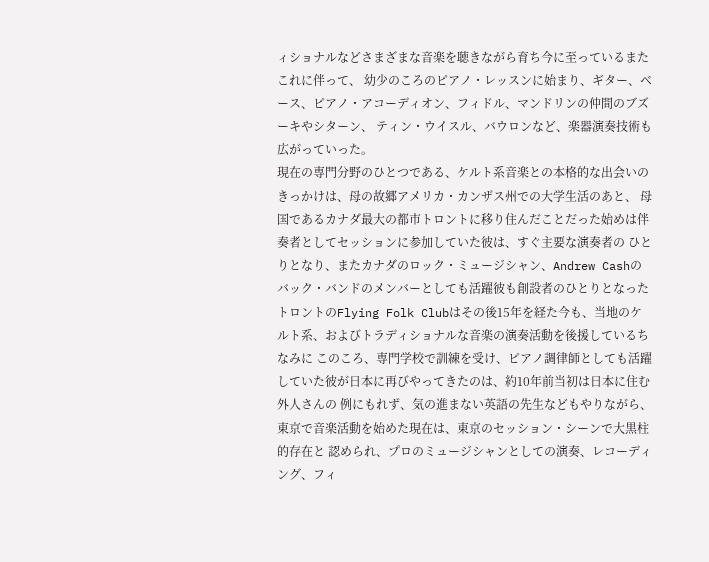ィショナルなどさまざまな音楽を聴きながら育ち今に至っているまたこれに伴って、 幼少のころのピアノ・レッスンに始まり、ギター、ベース、ピアノ・アコーディオン、フィドル、マンドリンの仲間のブズーキやシターン、 ティン・ウイスル、バウロンなど、楽器演奏技術も広がっていった。
現在の専門分野のひとつである、ケルト系音楽との本格的な出会いのきっかけは、母の故郷アメリカ・カンザス州での大学生活のあと、 母国であるカナダ最大の都市トロントに移り住んだことだった始めは伴奏者としてセッションに参加していた彼は、すぐ主要な演奏者の ひとりとなり、またカナダのロック・ミュージシャン、Andrew Cashのバック・バンドのメンバーとしても活躍彼も創設者のひとりとなった トロントのFlying Folk Clubはその後15年を経た今も、当地のケルト系、およびトラディショナルな音楽の演奏活動を後援しているちなみに このころ、専門学校で訓練を受け、ピアノ調律師としても活躍していた彼が日本に再びやってきたのは、約10年前当初は日本に住む外人さんの 例にもれず、気の進まない英語の先生などもやりながら、東京で音楽活動を始めた現在は、東京のセッション・シーンで大黒柱的存在と 認められ、プロのミュージシャンとしての演奏、レコーディング、フィ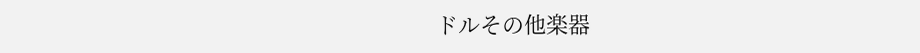ドルその他楽器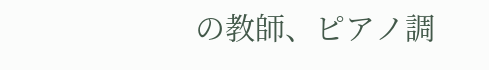の教師、ピアノ調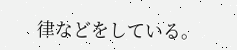律などをしている。